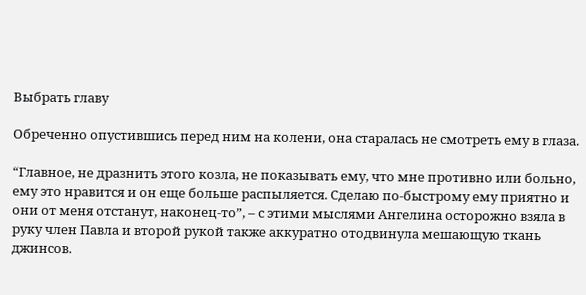Выбрать главу

Обреченно опустившись перед ним на колени, она старалась не смотреть ему в глаза.

“Главное, не дразнить этого козла, не показывать ему, что мне противно или больно, ему это нравится и он еще больше распыляется. Сделаю по-быстрому ему приятно и они от меня отстанут, наконец-то”, – с этими мыслями Ангелина осторожно взяла в руку член Павла и второй рукой также аккуратно отодвинула мешающую ткань джинсов.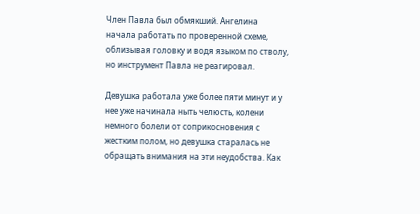Член Павла был обмякший. Ангелина начала работать по проверенной схеме, облизывая головку и водя языком по стволу, но инструмент Павла не реагировал.

Девушка работала уже более пяти минут и у нее уже начинала ныть челюсть, колени немного болели от соприкосновения с жестким полом, но девушка старалась не обращать внимания на эти неудобства. Как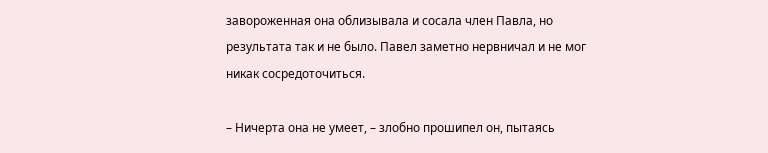завороженная она облизывала и сосала член Павла, но результата так и не было. Павел заметно нервничал и не мог никак сосредоточиться.

– Ничерта она не умеет, – злобно прошипел он, пытаясь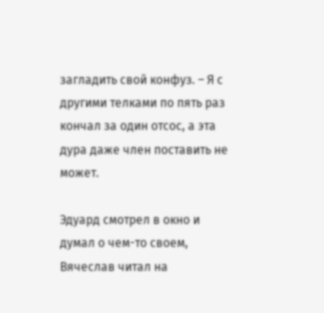загладить свой конфуз. – Я с другими телками по пять раз кончал за один отсос, а эта дура даже член поставить не может.

Эдуард смотрел в окно и думал о чем-то своем, Вячеслав читал на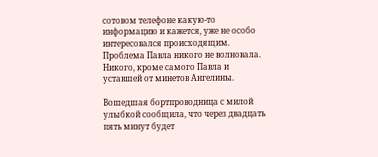сотовом телефоне какую-то информацию и кажется, уже не особо интересовался происходящим. Проблема Павла никого не волновала. Никого, кроме самого Павла и уставшей от минетов Ангелины.

Вошедшая бортпроводница с милой улыбкой сообщила, что через двадцать пять минут будет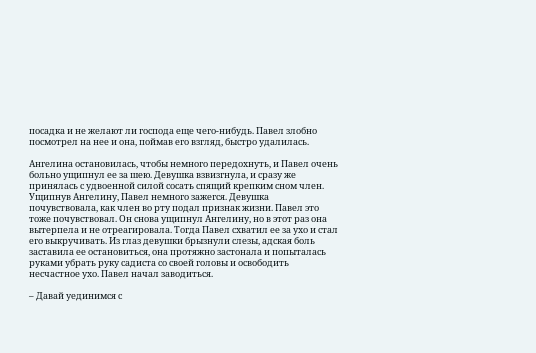посадка и не желают ли господа еще чего-нибудь. Павел злобно посмотрел на нее и она, поймав его взгляд, быстро удалилась.

Ангелина остановилась, чтобы немного передохнуть, и Павел очень больно ущипнул ее за шею. Девушка взвизгнула, и сразу же принялась с удвоенной силой сосать спящий крепким сном член. Ущипнув Ангелину, Павел немного зажегся. Девушка почувствовала, как член во рту подал признак жизни. Павел это тоже почувствовал. Он снова ущипнул Ангелину, но в этот раз она вытерпела и не отреагировала. Тогда Павел схватил ее за ухо и стал его выкручивать. Из глаз девушки брызнули слезы, адская боль заставила ее остановиться, она протяжно застонала и попыталась руками убрать руку садиста со своей головы и освободить несчастное ухо. Павел начал заводиться.

– Давай уединимся с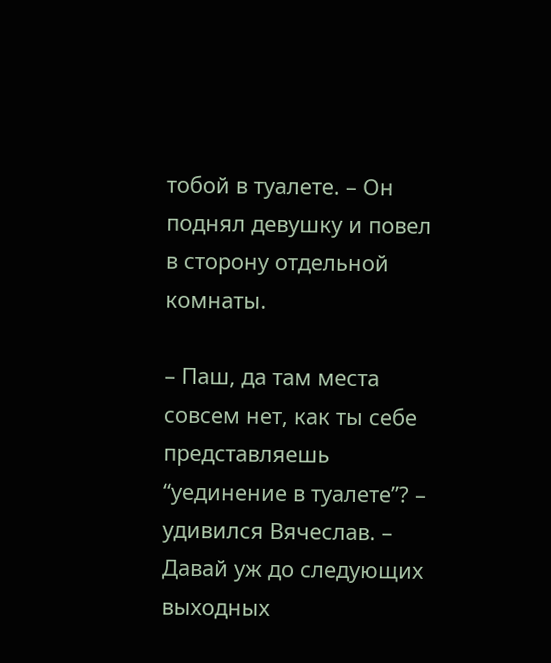тобой в туалете. – Он поднял девушку и повел в сторону отдельной комнаты.

– Паш, да там места совсем нет, как ты себе представляешь “уединение в туалете”? – удивился Вячеслав. – Давай уж до следующих выходных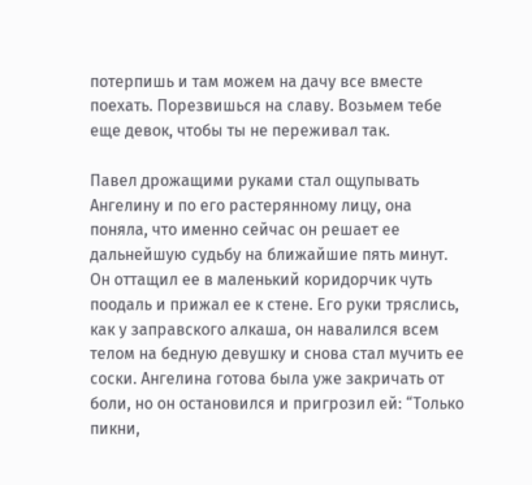потерпишь и там можем на дачу все вместе поехать. Порезвишься на славу. Возьмем тебе еще девок, чтобы ты не переживал так.

Павел дрожащими руками стал ощупывать Ангелину и по его растерянному лицу, она поняла, что именно сейчас он решает ее дальнейшую судьбу на ближайшие пять минут. Он оттащил ее в маленький коридорчик чуть поодаль и прижал ее к стене. Его руки тряслись, как у заправского алкаша, он навалился всем телом на бедную девушку и снова стал мучить ее соски. Ангелина готова была уже закричать от боли, но он остановился и пригрозил ей: “Только пикни,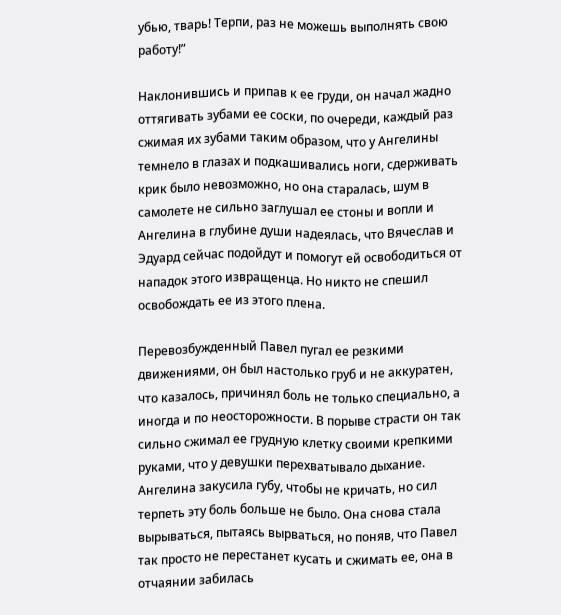убью, тварь! Терпи, раз не можешь выполнять свою работу!”

Наклонившись и припав к ее груди, он начал жадно оттягивать зубами ее соски, по очереди, каждый раз сжимая их зубами таким образом, что у Ангелины темнело в глазах и подкашивались ноги, сдерживать крик было невозможно, но она старалась, шум в самолете не сильно заглушал ее стоны и вопли и Ангелина в глубине души надеялась, что Вячеслав и Эдуард сейчас подойдут и помогут ей освободиться от нападок этого извращенца. Но никто не спешил освобождать ее из этого плена.

Перевозбужденный Павел пугал ее резкими движениями, он был настолько груб и не аккуратен, что казалось, причинял боль не только специально, а иногда и по неосторожности. В порыве страсти он так сильно сжимал ее грудную клетку своими крепкими руками, что у девушки перехватывало дыхание. Ангелина закусила губу, чтобы не кричать, но сил терпеть эту боль больше не было. Она снова стала вырываться, пытаясь вырваться, но поняв, что Павел так просто не перестанет кусать и сжимать ее, она в отчаянии забилась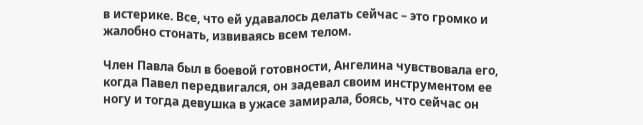в истерике. Все, что ей удавалось делать сейчас – это громко и жалобно стонать, извиваясь всем телом.

Член Павла был в боевой готовности, Ангелина чувствовала его, когда Павел передвигался, он задевал своим инструментом ее ногу и тогда девушка в ужасе замирала, боясь, что сейчас он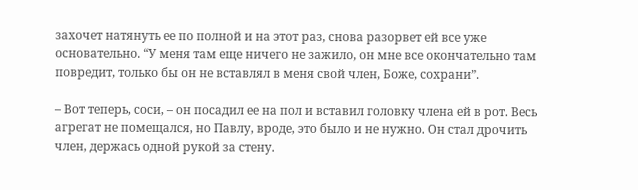захочет натянуть ее по полной и на этот раз, снова разорвет ей все уже основательно. “У меня там еще ничего не зажило, он мне все окончательно там повредит, только бы он не вставлял в меня свой член, Боже, сохрани”.

– Вот теперь, соси, – он посадил ее на пол и вставил головку члена ей в рот. Весь агрегат не помещался, но Павлу, вроде, это было и не нужно. Он стал дрочить член, держась одной рукой за стену.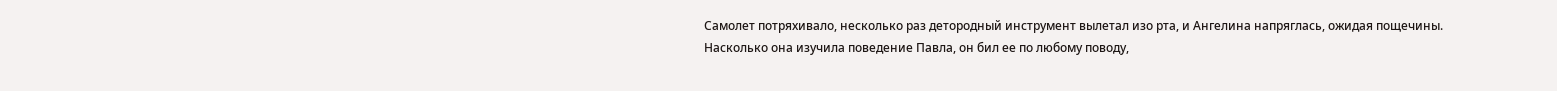Самолет потряхивало, несколько раз детородный инструмент вылетал изо рта, и Ангелина напряглась, ожидая пощечины. Насколько она изучила поведение Павла, он бил ее по любому поводу,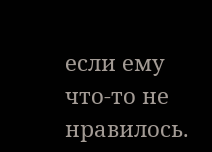если ему что-то не нравилось.